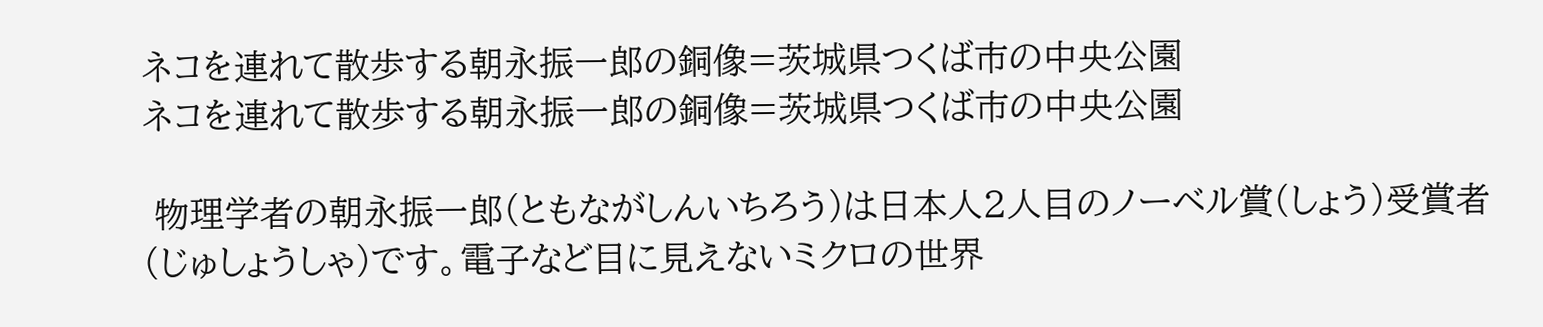ネコを連れて散歩する朝永振一郎の銅像=茨城県つくば市の中央公園
ネコを連れて散歩する朝永振一郎の銅像=茨城県つくば市の中央公園

 物理学者の朝永振一郎(ともながしんいちろう)は日本人2人目のノーベル賞(しょう)受賞者(じゅしょうしゃ)です。電子など目に見えないミクロの世界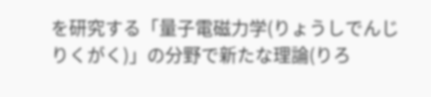を研究する「量子電磁力学(りょうしでんじりくがく)」の分野で新たな理論(りろ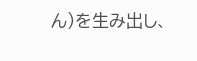ん)を生み出し、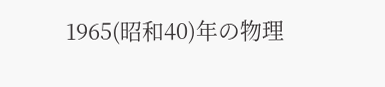1965(昭和40)年の物理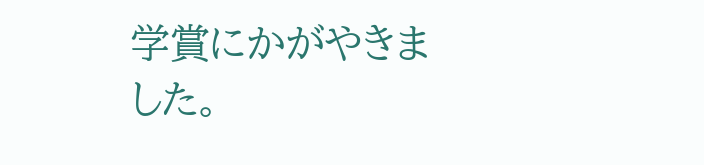学賞にかがやきました。